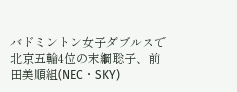バドミントン女子ダブルスで北京五輪4位の末綱聡子、前田美順組(NEC・SKY)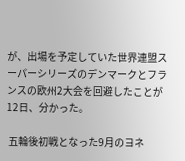が、出場を予定していた世界連盟スーパーシリーズのデンマークとフランスの欧州2大会を回避したことが12日、分かった。

 五輪後初戦となった9月のヨネ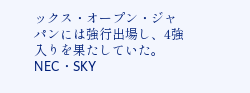ックス・オープン・ジャパンには強行出場し、4強入りを果たしていた。NEC・SKY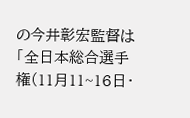の今井彰宏監督は「全日本総合選手権(11月11~16日・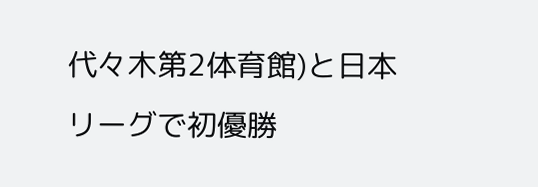代々木第2体育館)と日本リーグで初優勝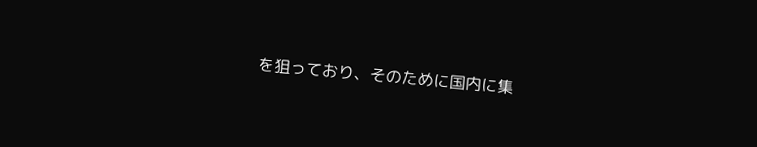を狙っており、そのために国内に集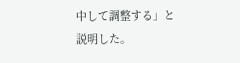中して調整する」と説明した。